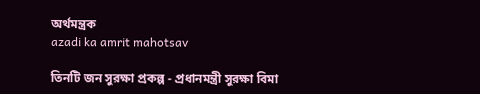অর্থমন্ত্রক
azadi ka amrit mahotsav

তিনটি জন সুরক্ষা প্রকল্প - প্রধানমন্ত্রী সুরক্ষা বিমা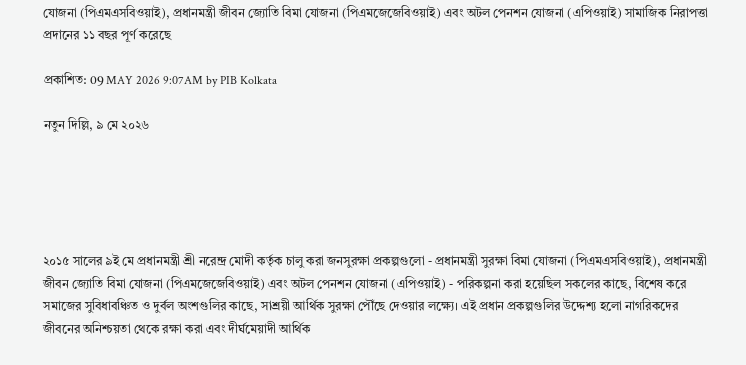যোজনা (পিএমএসবিওয়াই), প্রধানমন্ত্রী জীবন জ্যোতি বিমা যোজনা (পিএমজেজেবিওয়াই) এবং অটল পেনশন যোজনা (এপিওয়াই) সামাজিক নিরাপত্তা প্রদানের ১১ বছর পূর্ণ করেছে

প্রকাশিত: 09 MAY 2026 9:07AM by PIB Kolkata

নতুন দিল্লি, ৯ মে ২০২৬





২০১৫ সালের ৯ই মে প্রধানমন্ত্রী শ্রী নরেন্দ্র মোদী কর্তৃক চালু করা জনসুরক্ষা প্রকল্পগুলো - প্রধানমন্ত্রী সুরক্ষা বিমা যোজনা (পিএমএসবিওয়াই), প্রধানমন্ত্রী জীবন জ্যোতি বিমা যোজনা (পিএমজেজেবিওয়াই) এবং অটল পেনশন যোজনা (এপিওয়াই) - পরিকল্পনা করা হয়েছিল সকলের কাছে, বিশেষ করে সমাজের সুবিধাবঞ্চিত ও দুর্বল অংশগুলির কাছে, সাশ্রয়ী আর্থিক সুরক্ষা পৌঁছে দেওয়ার লক্ষ্যে। এই প্রধান প্রকল্পগুলির উদ্দেশ্য হলো নাগরিকদের জীবনের অনিশ্চয়তা থেকে রক্ষা করা এবং দীর্ঘমেয়াদী আর্থিক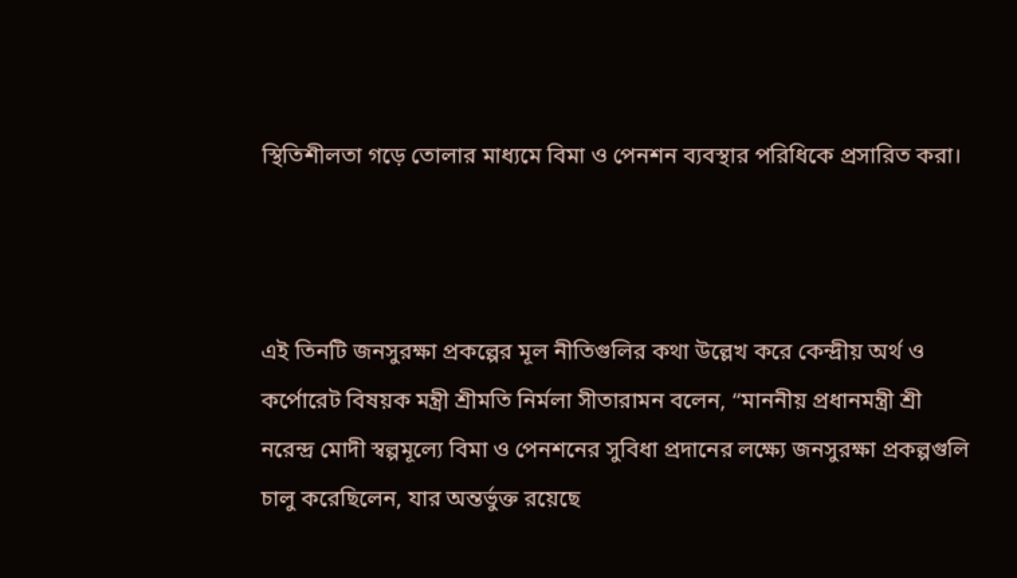স্থিতিশীলতা গড়ে তোলার মাধ্যমে বিমা ও পেনশন ব্যবস্থার পরিধিকে প্রসারিত করা।



এই তিনটি জনসুরক্ষা প্রকল্পের মূল নীতিগুলির কথা উল্লেখ করে কেন্দ্রীয় অর্থ ও কর্পোরেট বিষয়ক মন্ত্রী শ্রীমতি নির্মলা সীতারামন বলেন, “মাননীয় প্রধানমন্ত্রী শ্রী নরেন্দ্র মোদী স্বল্পমূল্যে বিমা ও পেনশনের সুবিধা প্রদানের লক্ষ্যে জনসুরক্ষা প্রকল্পগুলি চালু করেছিলেন, যার অন্তর্ভুক্ত রয়েছে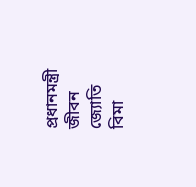প্রধানমন্ত্রী জীবন জ্যোতি বিমা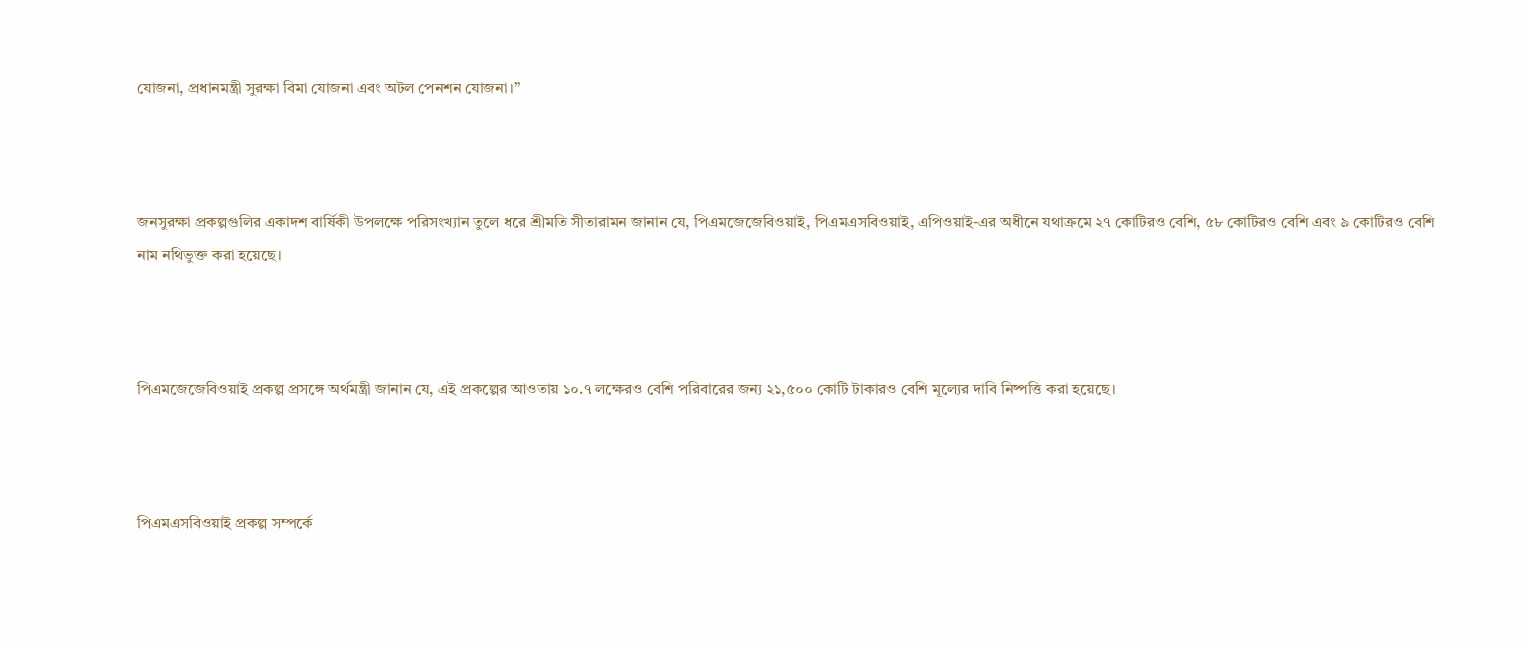যোজনা, প্রধানমন্ত্রী সুরক্ষা বিমা যোজনা এবং অটল পেনশন যোজনা।”



জনসুরক্ষা প্রকল্পগুলির একাদশ বার্ষিকী উপলক্ষে পরিসংখ্যান তুলে ধরে শ্রীমতি সীতারামন জানান যে, পিএমজেজেবিওয়াই, পিএমএসবিওয়াই, এপিওয়াই-এর অধীনে যথাক্রমে ২৭ কোটিরও বেশি, ৫৮ কোটিরও বেশি এবং ৯ কোটিরও বেশি নাম নথিভুক্ত করা হয়েছে।



পিএমজেজেবিওয়াই প্রকল্প প্রসঙ্গে অর্থমন্ত্রী জানান যে, এই প্রকল্পের আওতায় ১০.৭ লক্ষেরও বেশি পরিবারের জন্য ২১,৫০০ কোটি টাকারও বেশি মূল্যের দাবি নিষ্পত্তি করা হয়েছে।



পিএমএসবিওয়াই প্রকল্প সম্পর্কে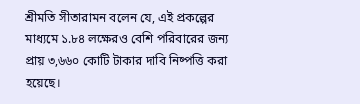শ্রীমতি সীতারামন বলেন যে, এই প্রকল্পের মাধ্যমে ১.৮৪ লক্ষেরও বেশি পরিবারের জন্য প্রায় ৩,৬৬০ কোটি টাকার দাবি নিষ্পত্তি করা হয়েছে।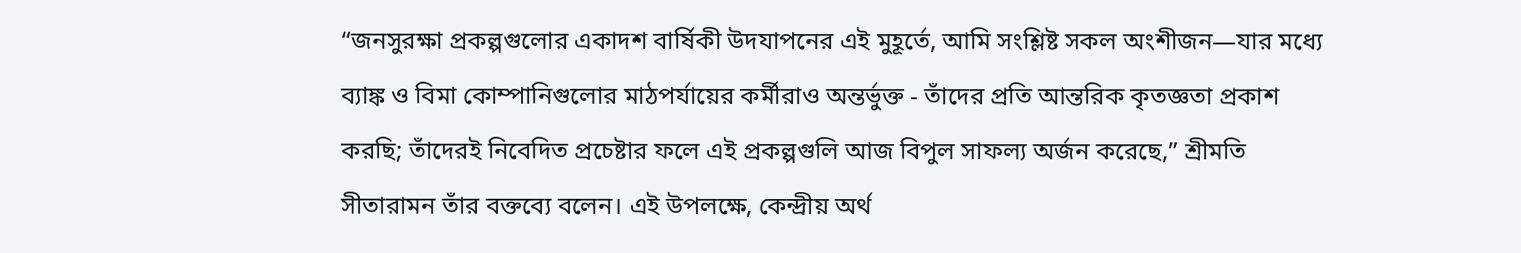“জনসুরক্ষা প্রকল্পগুলোর একাদশ বার্ষিকী উদযাপনের এই মুহূর্তে, আমি সংশ্লিষ্ট সকল অংশীজন—যার মধ্যে ব্যাঙ্ক ও বিমা কোম্পানিগুলোর মাঠপর্যায়ের কর্মীরাও অন্তর্ভুক্ত - তাঁদের প্রতি আন্তরিক কৃতজ্ঞতা প্রকাশ করছি; তাঁদেরই নিবেদিত প্রচেষ্টার ফলে এই প্রকল্পগুলি আজ বিপুল সাফল্য অর্জন করেছে,” শ্রীমতি সীতারামন তাঁর বক্তব্যে বলেন। এই উপলক্ষে, কেন্দ্রীয় অর্থ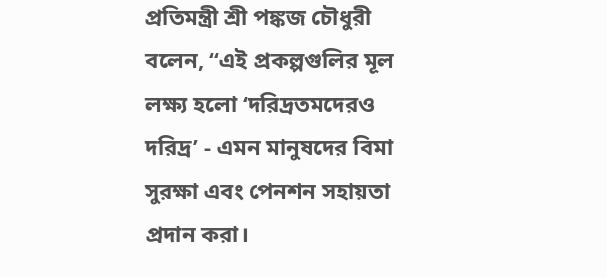প্রতিমন্ত্রী শ্রী পঙ্কজ চৌধুরী বলেন, “এই প্রকল্পগুলির মূল লক্ষ্য হলো ‘দরিদ্রতমদেরও দরিদ্র’ - এমন মানুষদের বিমা সুরক্ষা এবং পেনশন সহায়তা প্রদান করা।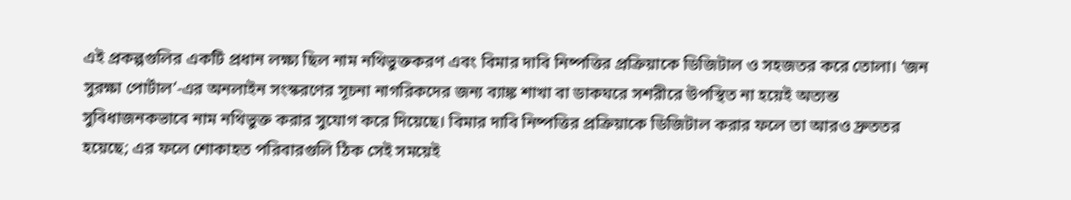এই প্রকল্পগুলির একটি প্রধান লক্ষ্য ছিল নাম নথিভুক্তকরণ এবং বিমার দাবি নিষ্পত্তির প্রক্রিয়াকে ডিজিটাল ও সহজতর করে তোলা। ‘জন সুরক্ষা পোর্টাল’-এর অনলাইন সংস্করণের সূচনা নাগরিকদের জন্য ব্যাঙ্ক শাখা বা ডাকঘরে সশরীরে উপস্থিত না হয়েই অত্যন্ত সুবিধাজনকভাবে নাম নথিভুক্ত করার সুযোগ করে দিয়েছে। বিমার দাবি নিষ্পত্তির প্রক্রিয়াকে ডিজিটাল করার ফলে তা আরও দ্রুততর হয়েছে; এর ফলে শোকাহত পরিবারগুলি ঠিক সেই সময়েই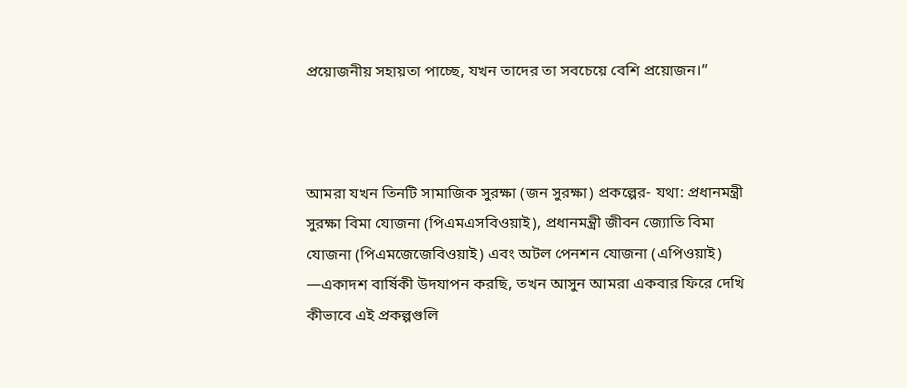প্রয়োজনীয় সহায়তা পাচ্ছে, যখন তাদের তা সবচেয়ে বেশি প্রয়োজন।”



আমরা যখন তিনটি সামাজিক সুরক্ষা (জন সুরক্ষা) প্রকল্পের- যথা: প্রধানমন্ত্রী সুরক্ষা বিমা যোজনা (পিএমএসবিওয়াই), প্রধানমন্ত্রী জীবন জ্যোতি বিমা যোজনা (পিএমজেজেবিওয়াই) এবং অটল পেনশন যোজনা (এপিওয়াই) —একাদশ বার্ষিকী উদযাপন করছি, তখন আসুন আমরা একবার ফিরে দেখি কীভাবে এই প্রকল্পগুলি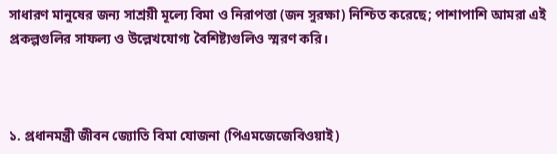সাধারণ মানুষের জন্য সাশ্রয়ী মূল্যে বিমা ও নিরাপত্তা (জন সুরক্ষা) নিশ্চিত করেছে; পাশাপাশি আমরা এই প্রকল্পগুলির সাফল্য ও উল্লেখযোগ্য বৈশিষ্ট্যগুলিও স্মরণ করি।



১. প্রধানমন্ত্রী জীবন জ্যোতি বিমা যোজনা (পিএমজেজেবিওয়াই)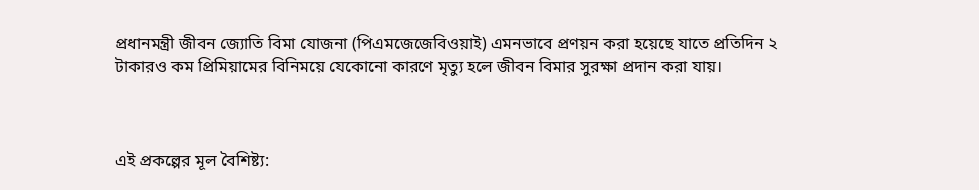প্রধানমন্ত্রী জীবন জ্যোতি বিমা যোজনা (পিএমজেজেবিওয়াই) এমনভাবে প্রণয়ন করা হয়েছে যাতে প্রতিদিন ২ টাকারও কম প্রিমিয়ামের বিনিময়ে যেকোনো কারণে মৃত্যু হলে জীবন বিমার সুরক্ষা প্রদান করা যায়।



এই প্রকল্পের মূল বৈশিষ্ট্য: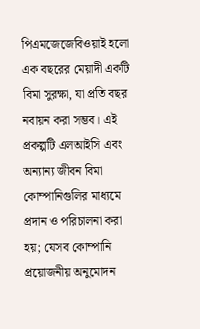পিএমজেজেবিওয়াই হলো এক বছরের মেয়াদী একটি বিমা সুরক্ষা, যা প্রতি বছর নবায়ন করা সম্ভব। এই প্রকল্পটি এলআইসি এবং অন্যান্য জীবন বিমা কোম্পানিগুলির মাধ্যমে প্রদান ও পরিচালনা করা হয়; যেসব কোম্পানি প্রয়োজনীয় অনুমোদন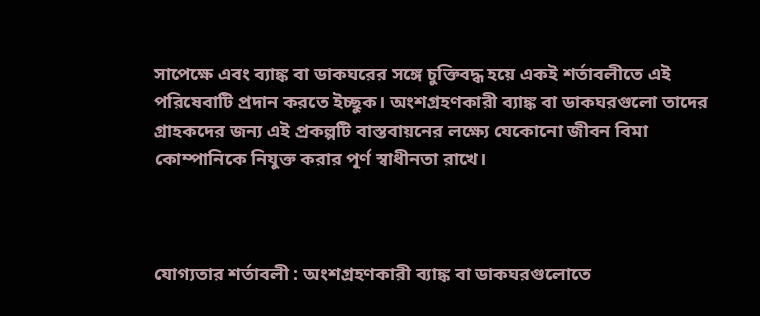সাপেক্ষে এবং ব্যাঙ্ক বা ডাকঘরের সঙ্গে চুক্তিবদ্ধ হয়ে একই শর্তাবলীতে এই পরিষেবাটি প্রদান করতে ইচ্ছুক। অংশগ্রহণকারী ব্যাঙ্ক বা ডাকঘরগুলো তাদের গ্রাহকদের জন্য এই প্রকল্পটি বাস্তবায়নের লক্ষ্যে যেকোনো জীবন বিমা কোম্পানিকে নিযুক্ত করার পূর্ণ স্বাধীনতা রাখে।



যোগ্যতার শর্তাবলী : অংশগ্রহণকারী ব্যাঙ্ক বা ডাকঘরগুলোতে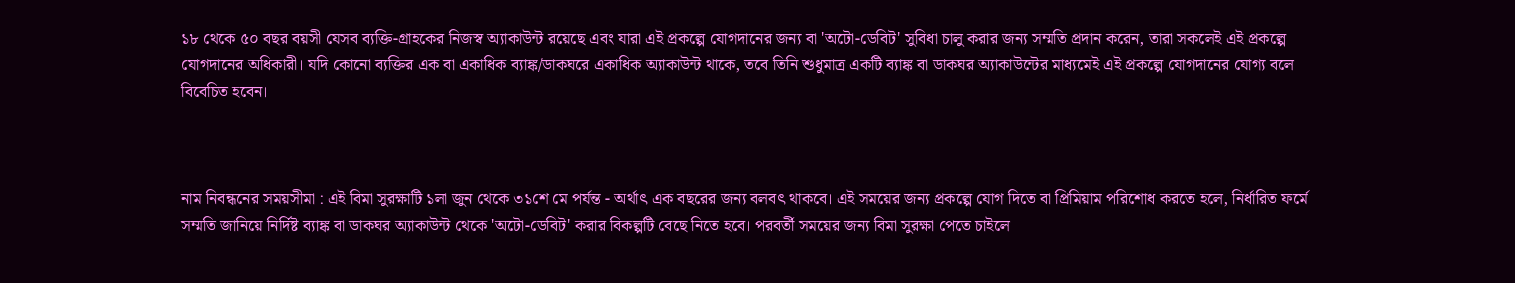১৮ থেকে ৫০ বছর বয়সী যেসব ব্যক্তি-গ্রাহকের নিজস্ব অ্যাকাউন্ট রয়েছে এবং যারা এই প্রকল্পে যোগদানের জন্য বা 'অটো-ডেবিট' সুবিধা চালু করার জন্য সম্মতি প্রদান করেন, তারা সকলেই এই প্রকল্পে যোগদানের অধিকারী। যদি কোনো ব্যক্তির এক বা একাধিক ব্যাঙ্ক/ডাকঘরে একাধিক অ্যাকাউন্ট থাকে, তবে তিনি শুধুমাত্র একটি ব্যাঙ্ক বা ডাকঘর অ্যাকাউন্টের মাধ্যমেই এই প্রকল্পে যোগদানের যোগ্য বলে বিবেচিত হবেন।



নাম নিবন্ধনের সময়সীমা : এই বিমা সুরক্ষাটি ১লা জুন থেকে ৩১শে মে পর্যন্ত - অর্থাৎ এক বছরের জন্য বলবৎ থাকবে। এই সময়ের জন্য প্রকল্পে যোগ দিতে বা প্রিমিয়াম পরিশোধ করতে হলে, নির্ধারিত ফর্মে সম্মতি জানিয়ে নির্দিষ্ট ব্যাঙ্ক বা ডাকঘর অ্যাকাউন্ট থেকে 'অটো-ডেবিট' করার বিকল্পটি বেছে নিতে হবে। পরবর্তী সময়ের জন্য বিমা সুরক্ষা পেতে চাইলে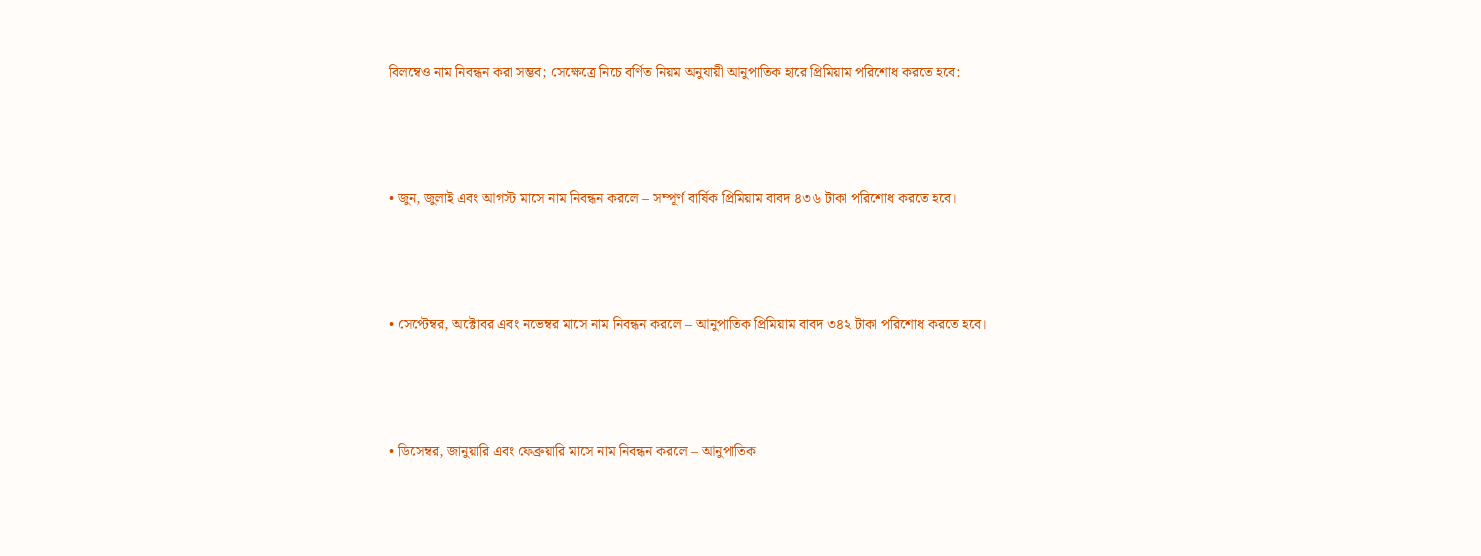বিলম্বেও নাম নিবন্ধন করা সম্ভব; সেক্ষেত্রে নিচে বর্ণিত নিয়ম অনুযায়ী আনুপাতিক হারে প্রিমিয়াম পরিশোধ করতে হবে:



• জুন, জুলাই এবং আগস্ট মাসে নাম নিবন্ধন করলে – সম্পূর্ণ বার্ষিক প্রিমিয়াম বাবদ ৪৩৬ টাকা পরিশোধ করতে হবে।



• সেপ্টেম্বর, অক্টোবর এবং নভেম্বর মাসে নাম নিবন্ধন করলে – আনুপাতিক প্রিমিয়াম বাবদ ৩৪২ টাকা পরিশোধ করতে হবে।



• ডিসেম্বর, জানুয়ারি এবং ফেব্রুয়ারি মাসে নাম নিবন্ধন করলে – আনুপাতিক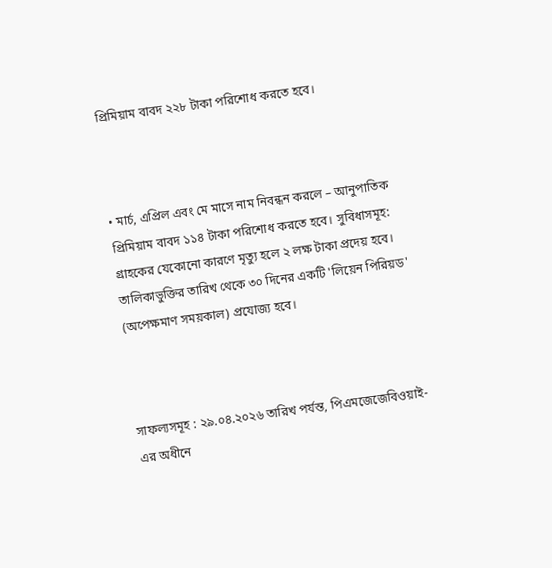প্রিমিয়াম বাবদ ২২৮ টাকা পরিশোধ করতে হবে।



• মার্চ, এপ্রিল এবং মে মাসে নাম নিবন্ধন করলে – আনুপাতিক প্রিমিয়াম বাবদ ১১৪ টাকা পরিশোধ করতে হবে। সুবিধাসমূহ: গ্রাহকের যেকোনো কারণে মৃত্যু হলে ২ লক্ষ টাকা প্রদেয় হবে। তালিকাভুক্তির তারিখ থেকে ৩০ দিনের একটি 'লিয়েন পিরিয়ড' (অপেক্ষমাণ সময়কাল) প্রযোজ্য হবে।



সাফল্যসমূহ : ২৯.০৪.২০২৬ তারিখ পর্যন্ত, পিএমজেজেবিওয়াই-এর অধীনে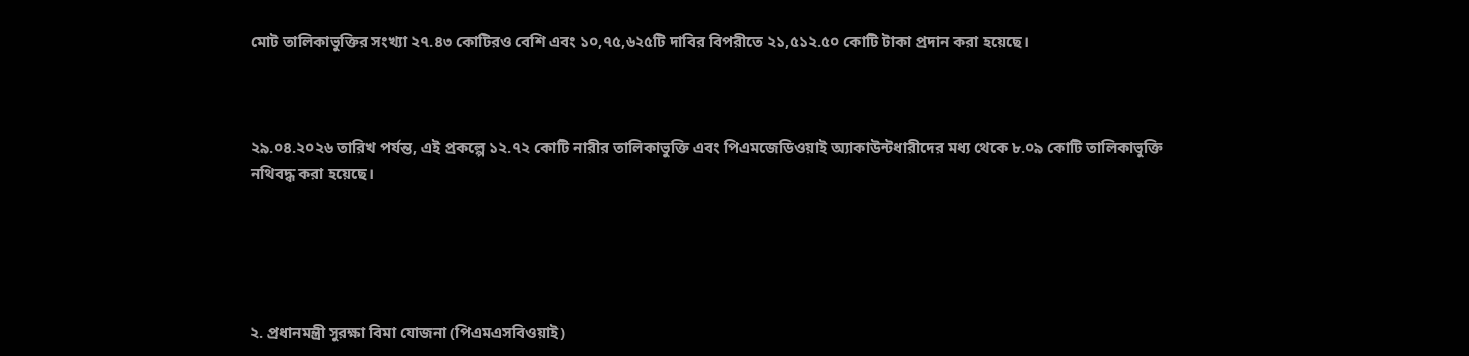মোট তালিকাভুক্তির সংখ্যা ২৭.৪৩ কোটিরও বেশি এবং ১০,৭৫,৬২৫টি দাবির বিপরীতে ২১,৫১২.৫০ কোটি টাকা প্রদান করা হয়েছে।



২৯.০৪.২০২৬ তারিখ পর্যন্ত, এই প্রকল্পে ১২.৭২ কোটি নারীর তালিকাভুক্তি এবং পিএমজেডিওয়াই অ্যাকাউন্টধারীদের মধ্য থেকে ৮.০৯ কোটি তালিকাভুক্তি নথিবদ্ধ করা হয়েছে।





২. প্রধানমন্ত্রী সুরক্ষা বিমা যোজনা (পিএমএসবিওয়াই)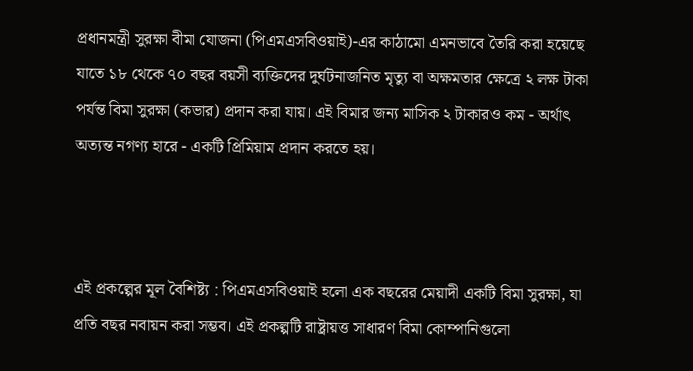প্রধানমন্ত্রী সুরক্ষা বীমা যোজনা (পিএমএসবিওয়াই)-এর কাঠামো এমনভাবে তৈরি করা হয়েছে যাতে ১৮ থেকে ৭০ বছর বয়সী ব্যক্তিদের দুর্ঘটনাজনিত মৃত্যু বা অক্ষমতার ক্ষেত্রে ২ লক্ষ টাকা পর্যন্ত বিমা সুরক্ষা (কভার) প্রদান করা যায়। এই বিমার জন্য মাসিক ২ টাকারও কম - অর্থাৎ অত্যন্ত নগণ্য হারে - একটি প্রিমিয়াম প্রদান করতে হয়।



এই প্রকল্পের মূল বৈশিষ্ট্য : পিএমএসবিওয়াই হলো এক বছরের মেয়াদী একটি বিমা সুরক্ষা, যা প্রতি বছর নবায়ন করা সম্ভব। এই প্রকল্পটি রাষ্ট্রায়ত্ত সাধারণ বিমা কোম্পানিগুলো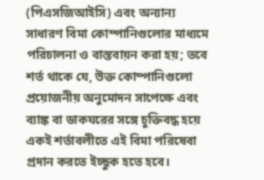(পিএসজিআইসি) এবং অন্যান্য সাধারণ বিমা কোম্পানিগুলোর মাধ্যমে পরিচালনা ও বাস্তবায়ন করা হয়; তবে শর্ত থাকে যে, উক্ত কোম্পানিগুলো প্রয়োজনীয় অনুমোদন সাপেক্ষে এবং ব্যাঙ্ক বা ডাকঘরের সঙ্গে চুক্তিবদ্ধ হয়ে একই শর্তাবলীতে এই বিমা পরিষেবা প্রদান করতে ইচ্ছুক হতে হবে।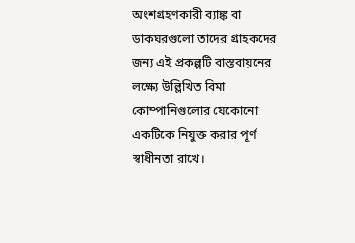অংশগ্রহণকারী ব্যাঙ্ক বা ডাকঘরগুলো তাদের গ্রাহকদের জন্য এই প্রকল্পটি বাস্তবায়নের লক্ষ্যে উল্লিখিত বিমা কোম্পানিগুলোর যেকোনো একটিকে নিযুক্ত করার পূর্ণ স্বাধীনতা রাখে।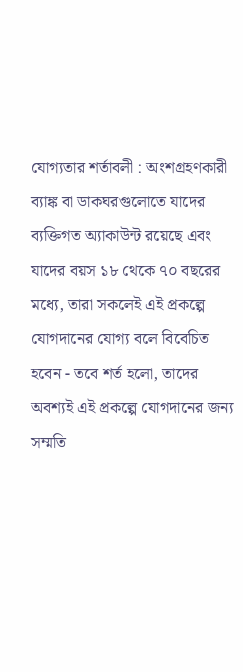যোগ্যতার শর্তাবলী : অংশগ্রহণকারী ব্যাঙ্ক বা ডাকঘরগুলোতে যাদের ব্যক্তিগত অ্যাকাউন্ট রয়েছে এবং যাদের বয়স ১৮ থেকে ৭০ বছরের মধ্যে, তারা সকলেই এই প্রকল্পে যোগদানের যোগ্য বলে বিবেচিত হবেন - তবে শর্ত হলো, তাদের অবশ্যই এই প্রকল্পে যোগদানের জন্য সম্মতি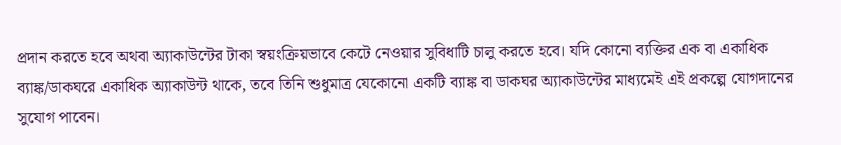প্রদান করতে হবে অথবা অ্যাকাউন্টের টাকা স্বয়ংক্রিয়ভাবে কেটে নেওয়ার সুবিধাটি চালু করতে হবে। যদি কোনো ব্যক্তির এক বা একাধিক ব্যাঙ্ক/ডাকঘরে একাধিক অ্যাকাউন্ট থাকে, তবে তিনি শুধুমাত্র যেকোনো একটি ব্যাঙ্ক বা ডাকঘর অ্যাকাউন্টের মাধ্যমেই এই প্রকল্পে যোগদানের সুযোগ পাবেন।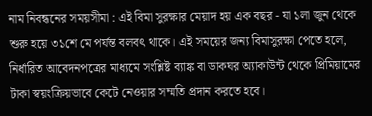নাম নিবন্ধনের সময়সীমা : এই বিমা সুরক্ষার মেয়াদ হয় এক বছর - যা ১লা জুন থেকে শুরু হয়ে ৩১শে মে পর্যন্ত বলবৎ থাকে। এই সময়ের জন্য বিমাসুরক্ষা পেতে হলে, নির্ধারিত আবেদনপত্রের মাধ্যমে সংশ্লিষ্ট ব্যাঙ্ক বা ডাকঘর অ্যাকাউন্ট থেকে প্রিমিয়ামের টাকা স্বয়ংক্রিয়ভাবে কেটে নেওয়ার সম্মতি প্রদান করতে হবে।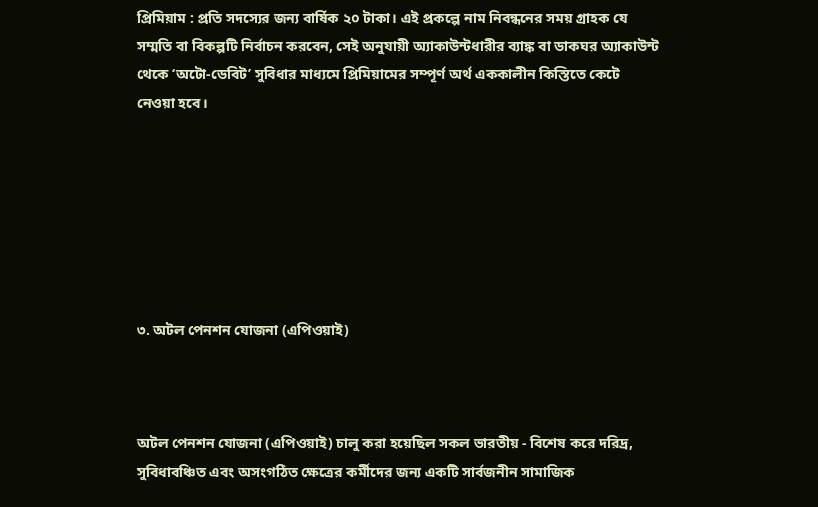প্রিমিয়াম : প্রতি সদস্যের জন্য বার্ষিক ২০ টাকা। এই প্রকল্পে নাম নিবন্ধনের সময় গ্রাহক যে সম্মতি বা বিকল্পটি নির্বাচন করবেন, সেই অনুযায়ী অ্যাকাউন্টধারীর ব্যাঙ্ক বা ডাকঘর অ্যাকাউন্ট থেকে ‘অটো-ডেবিট’ সুবিধার মাধ্যমে প্রিমিয়ামের সম্পূর্ণ অর্থ এককালীন কিস্তিতে কেটে নেওয়া হবে।







৩. অটল পেনশন যোজনা (এপিওয়াই)



অটল পেনশন যোজনা (এপিওয়াই) চালু করা হয়েছিল সকল ভারতীয় - বিশেষ করে দরিদ্র, সুবিধাবঞ্চিত এবং অসংগঠিত ক্ষেত্রের কর্মীদের জন্য একটি সার্বজনীন সামাজিক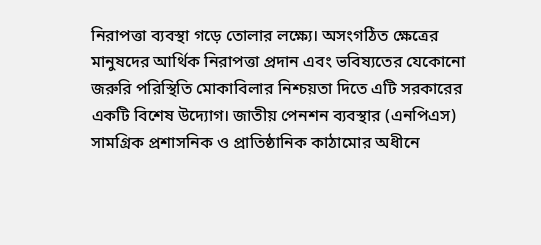নিরাপত্তা ব্যবস্থা গড়ে তোলার লক্ষ্যে। অসংগঠিত ক্ষেত্রের মানুষদের আর্থিক নিরাপত্তা প্রদান এবং ভবিষ্যতের যেকোনো জরুরি পরিস্থিতি মোকাবিলার নিশ্চয়তা দিতে এটি সরকারের একটি বিশেষ উদ্যোগ। জাতীয় পেনশন ব্যবস্থার (এনপিএস) সামগ্রিক প্রশাসনিক ও প্রাতিষ্ঠানিক কাঠামোর অধীনে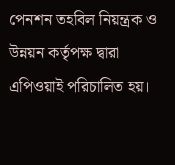পেনশন তহবিল নিয়ন্ত্রক ও উন্নয়ন কর্তৃপক্ষ দ্বারা এপিওয়াই পরিচালিত হয়।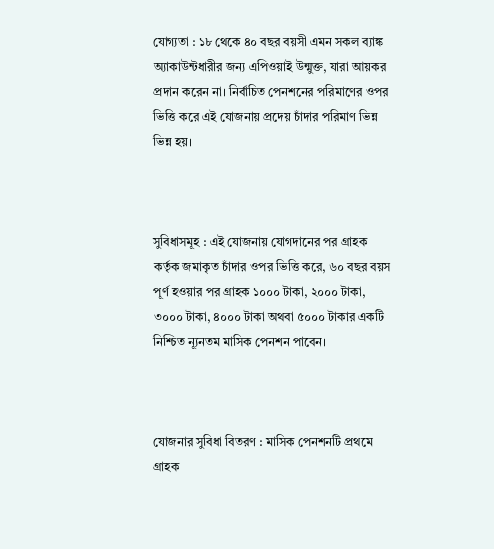যোগ্যতা : ১৮ থেকে ৪০ বছর বয়সী এমন সকল ব্যাঙ্ক অ্যাকাউন্টধারীর জন্য এপিওয়াই উন্মুক্ত, যারা আয়কর প্রদান করেন না। নির্বাচিত পেনশনের পরিমাণের ওপর ভিত্তি করে এই যোজনায় প্রদেয় চাঁদার পরিমাণ ভিন্ন ভিন্ন হয়।



সুবিধাসমূহ : এই যোজনায় যোগদানের পর গ্রাহক কর্তৃক জমাকৃত চাঁদার ওপর ভিত্তি করে, ৬০ বছর বয়স পূর্ণ হওয়ার পর গ্রাহক ১০০০ টাকা, ২০০০ টাকা, ৩০০০ টাকা, ৪০০০ টাকা অথবা ৫০০০ টাকার একটি নিশ্চিত ন্যূনতম মাসিক পেনশন পাবেন।



যোজনার সুবিধা বিতরণ : মাসিক পেনশনটি প্রথমে গ্রাহক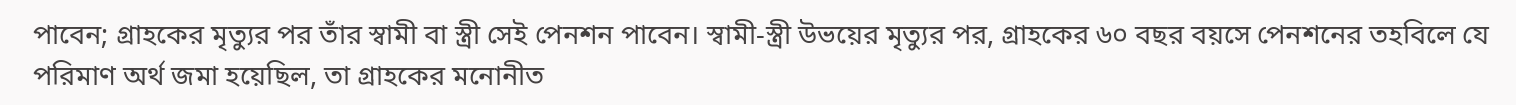পাবেন; গ্রাহকের মৃত্যুর পর তাঁর স্বামী বা স্ত্রী সেই পেনশন পাবেন। স্বামী-স্ত্রী উভয়ের মৃত্যুর পর, গ্রাহকের ৬০ বছর বয়সে পেনশনের তহবিলে যে পরিমাণ অর্থ জমা হয়েছিল, তা গ্রাহকের মনোনীত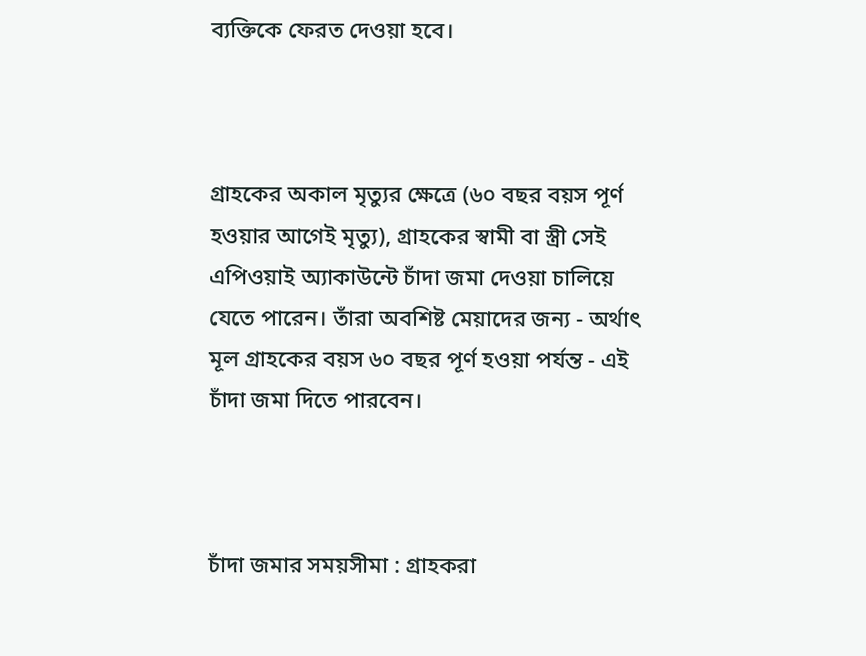ব্যক্তিকে ফেরত দেওয়া হবে।



গ্রাহকের অকাল মৃত্যুর ক্ষেত্রে (৬০ বছর বয়স পূর্ণ হওয়ার আগেই মৃত্যু), গ্রাহকের স্বামী বা স্ত্রী সেই এপিওয়াই অ্যাকাউন্টে চাঁদা জমা দেওয়া চালিয়ে যেতে পারেন। তাঁরা অবশিষ্ট মেয়াদের জন্য - অর্থাৎ মূল গ্রাহকের বয়স ৬০ বছর পূর্ণ হওয়া পর্যন্ত - এই চাঁদা জমা দিতে পারবেন।



চাঁদা জমার সময়সীমা : গ্রাহকরা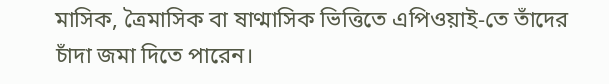মাসিক, ত্রৈমাসিক বা ষাণ্মাসিক ভিত্তিতে এপিওয়াই-তে তাঁদের চাঁদা জমা দিতে পারেন।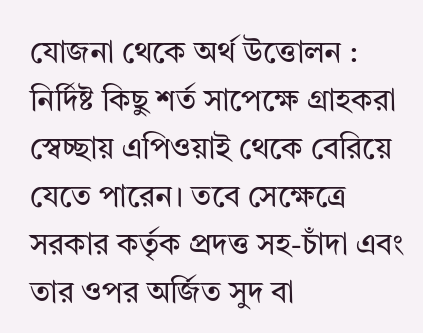যোজনা থেকে অর্থ উত্তোলন : নির্দিষ্ট কিছু শর্ত সাপেক্ষে গ্রাহকরা স্বেচ্ছায় এপিওয়াই থেকে বেরিয়ে যেতে পারেন। তবে সেক্ষেত্রে সরকার কর্তৃক প্রদত্ত সহ-চাঁদা এবং তার ওপর অর্জিত সুদ বা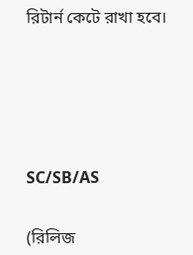রিটার্ন কেটে রাখা হবে।







SC/SB/AS


(রিলিজ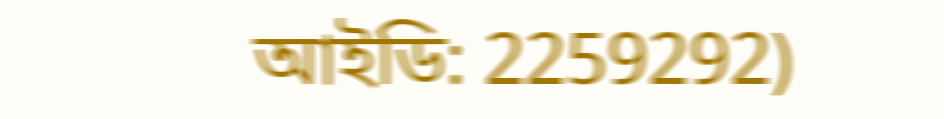আইডি: 2259292)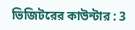ভিজিটরের কাউন্টার : 3